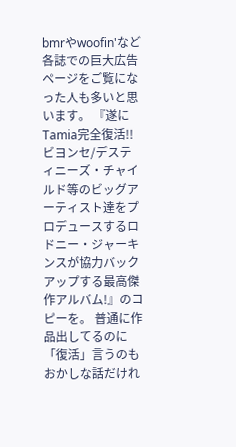bmrやwoofin'など各誌での巨大広告ページをご覧になった人も多いと思います。 『遂にTamia完全復活!!ビヨンセ/デスティニーズ・チャイルド等のビッグアーティスト達をプロデュースするロドニー・ジャーキンスが協力バックアップする最高傑作アルバム!』のコピーを。 普通に作品出してるのに「復活」言うのもおかしな話だけれ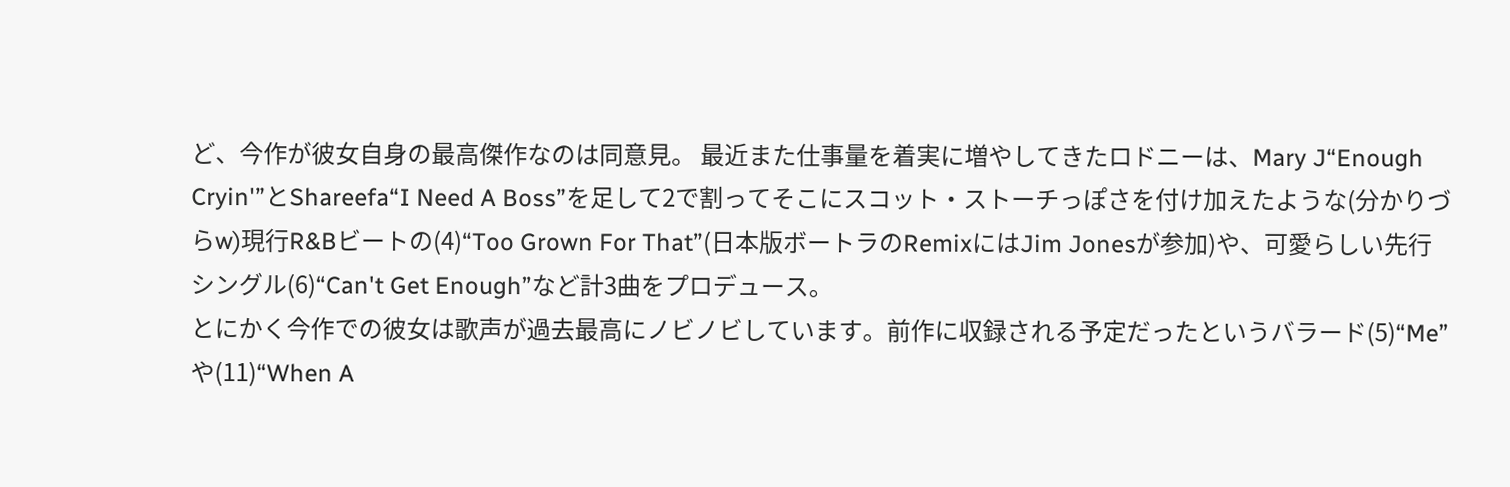ど、今作が彼女自身の最高傑作なのは同意見。 最近また仕事量を着実に増やしてきたロドニーは、Mary J“Enough Cryin'”とShareefa“I Need A Boss”を足して2で割ってそこにスコット・ストーチっぽさを付け加えたような(分かりづらw)現行R&Bビートの(4)“Too Grown For That”(日本版ボートラのRemixにはJim Jonesが参加)や、可愛らしい先行シングル(6)“Can't Get Enough”など計3曲をプロデュース。
とにかく今作での彼女は歌声が過去最高にノビノビしています。前作に収録される予定だったというバラード(5)“Me”や(11)“When A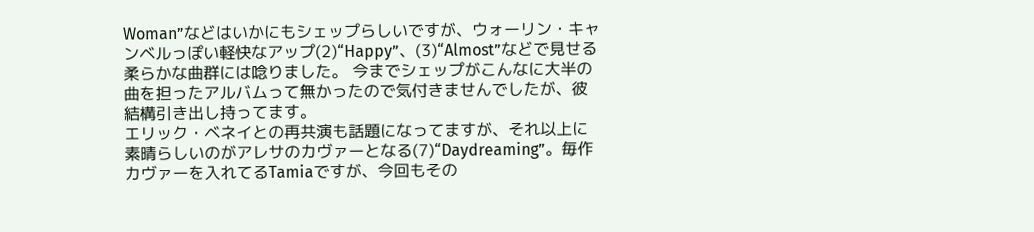Woman”などはいかにもシェップらしいですが、ウォーリン・キャンベルっぽい軽快なアップ(2)“Happy”、(3)“Almost”などで見せる柔らかな曲群には唸りました。 今までシェップがこんなに大半の曲を担ったアルバムって無かったので気付きませんでしたが、彼結構引き出し持ってます。
エリック・ベネイとの再共演も話題になってますが、それ以上に素晴らしいのがアレサのカヴァーとなる(7)“Daydreaming”。毎作カヴァーを入れてるTamiaですが、今回もその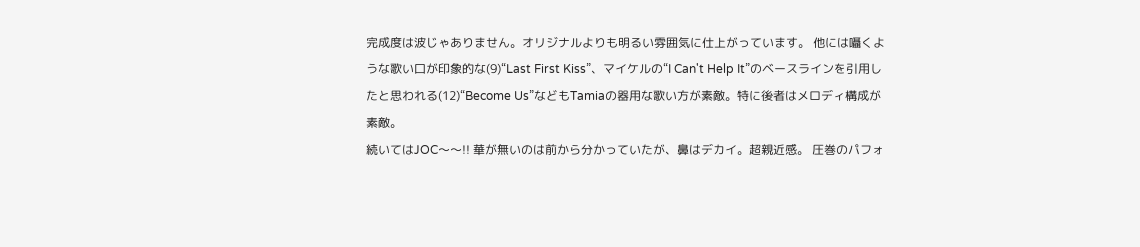完成度は波じゃありません。オリジナルよりも明るい雰囲気に仕上がっています。 他には囁くような歌い口が印象的な(9)“Last First Kiss”、マイケルの“I Can't Help It”のベースラインを引用したと思われる(12)“Become Us”などもTamiaの器用な歌い方が素敵。特に後者はメロディ構成が素敵。
続いてはJOC〜〜!! 華が無いのは前から分かっていたが、鼻はデカイ。超親近感。 圧巻のパフォ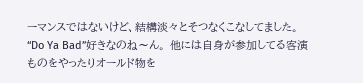ーマンスではないけど、結構淡々とそつなくこなしてました。“Do Ya Bad”好きなのね〜ん。 他には自身が参加してる客演ものをやったりオールド物を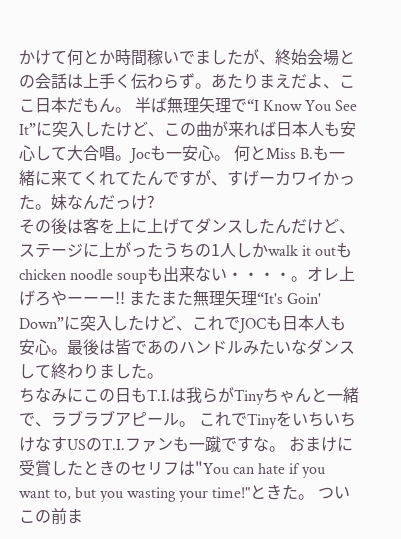かけて何とか時間稼いでましたが、終始会場との会話は上手く伝わらず。あたりまえだよ、ここ日本だもん。 半ば無理矢理で“I Know You See It”に突入したけど、この曲が来れば日本人も安心して大合唱。Jocも一安心。 何とMiss B.も一緒に来てくれてたんですが、すげーカワイかった。妹なんだっけ?
その後は客を上に上げてダンスしたんだけど、ステージに上がったうちの1人しかwalk it outもchicken noodle soupも出来ない・・・・。オレ上げろやーーー!! またまた無理矢理“It's Goin' Down”に突入したけど、これでJOCも日本人も安心。最後は皆であのハンドルみたいなダンスして終わりました。
ちなみにこの日もT.I.は我らがTinyちゃんと一緒で、ラブラブアピール。 これでTinyをいちいちけなすUSのT.I.ファンも一蹴ですな。 おまけに受賞したときのセリフは"You can hate if you want to, but you wasting your time!"ときた。 ついこの前ま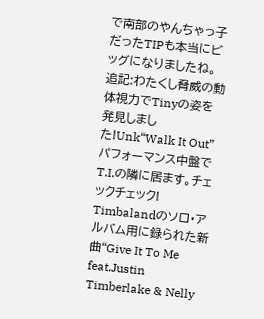で南部のやんちゃっ子だったTIPも本当にビッグになりましたね。
追記:わたくし脅威の動体視力でTinyの姿を発見しました!Unk“Walk It Out”パフォーマンス中盤でT.I.の隣に居ます。チェックチェック!
Timbalandのソロ・アルバム用に録られた新曲“Give It To Me feat.Justin Timberlake & Nelly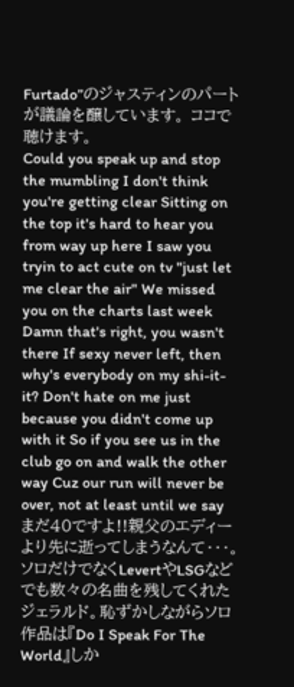Furtado”のジャスティンのパートが議論を醸しています。 ココで聴けます。
Could you speak up and stop the mumbling I don't think you're getting clear Sitting on the top it's hard to hear you from way up here I saw you tryin to act cute on tv "just let me clear the air" We missed you on the charts last week Damn that's right, you wasn't there If sexy never left, then why's everybody on my shi-it-it? Don't hate on me just because you didn't come up with it So if you see us in the club go on and walk the other way Cuz our run will never be over, not at least until we say
まだ40ですよ!!親父のエディーより先に逝ってしまうなんて・・・。 ソロだけでなくLevertやLSGなどでも数々の名曲を残してくれたジェラルド。恥ずかしながらソロ作品は『Do I Speak For The World』しか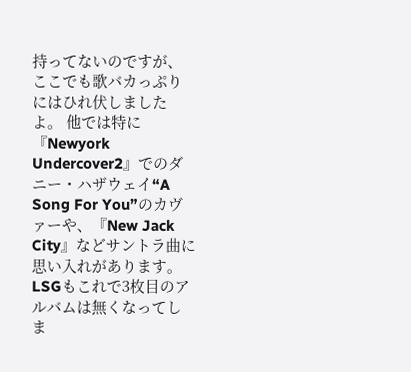持ってないのですが、ここでも歌バカっぷりにはひれ伏しましたよ。 他では特に『Newyork Undercover2』でのダニー・ハザウェイ“A Song For You”のカヴァーや、『New Jack City』などサントラ曲に思い入れがあります。 LSGもこれで3枚目のアルバムは無くなってしま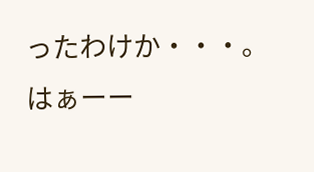ったわけか・・・。 はぁーー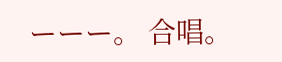ーーー。 合唱。